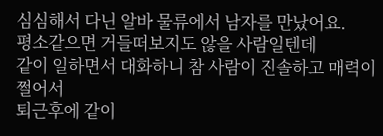심심해서 다닌 알바 물류에서 남자를 만났어요.
평소같으면 거들떠보지도 않을 사람일텐데
같이 일하면서 대화하니 참 사람이 진솔하고 매력이 쩔어서
퇴근후에 같이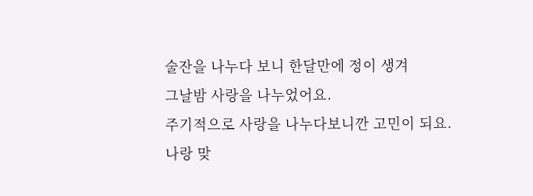술잔을 나누다 보니 한달만에 정이 생겨
그날밤 사랑을 나누었어요.
주기적으로 사랑을 나누다보니깐 고민이 되요.
나랑 맞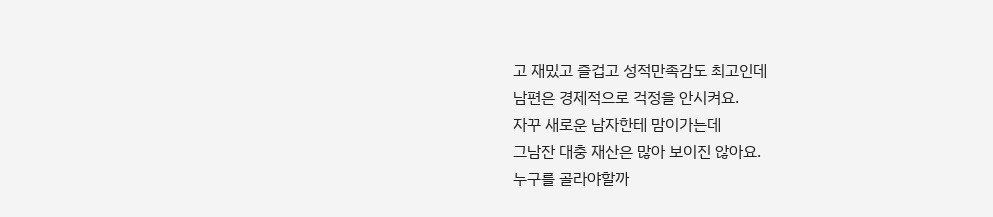고 재밌고 즐겁고 성적만족감도 최고인데
남편은 경제적으로 걱정을 안시켜요.
자꾸 새로운 남자한테 맘이가는데
그남잔 대충 재산은 많아 보이진 않아요.
누구를 골라야할까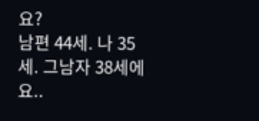요?
남편 44세. 나 35세. 그남자 38세에요..